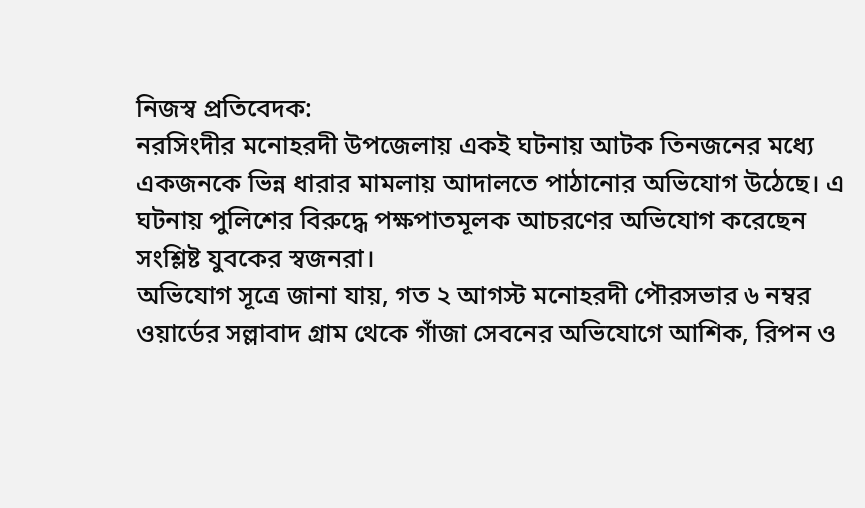নিজস্ব প্রতিবেদক:
নরসিংদীর মনোহরদী উপজেলায় একই ঘটনায় আটক তিনজনের মধ্যে একজনকে ভিন্ন ধারার মামলায় আদালতে পাঠানোর অভিযোগ উঠেছে। এ ঘটনায় পুলিশের বিরুদ্ধে পক্ষপাতমূলক আচরণের অভিযোগ করেছেন সংশ্লিষ্ট যুবকের স্বজনরা।
অভিযোগ সূত্রে জানা যায়, গত ২ আগস্ট মনোহরদী পৌরসভার ৬ নম্বর ওয়ার্ডের সল্লাবাদ গ্রাম থেকে গাঁজা সেবনের অভিযোগে আশিক, রিপন ও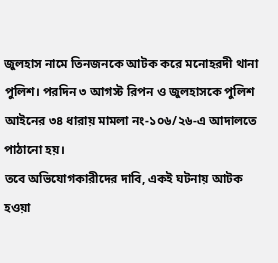জুলহাস নামে তিনজনকে আটক করে মনোহরদী থানা পুলিশ। পরদিন ৩ আগস্ট রিপন ও জুলহাসকে পুলিশ আইনের ৩৪ ধারায় মামলা নং-১০৬/২৬-এ আদালতে পাঠানো হয়।
তবে অভিযোগকারীদের দাবি, একই ঘটনায় আটক হওয়া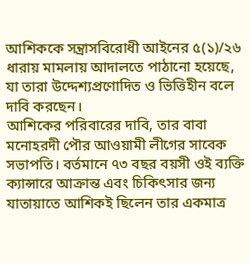আশিককে সন্ত্রাসবিরোধী আইনের ৫(১)/২৬ ধারায় মামলায় আদালতে পাঠানো হয়েছে, যা তারা উদ্দেশ্যপ্রণোদিত ও ভিত্তিহীন বলে দাবি করছেন।
আশিকের পরিবারের দাবি, তার বাবা মনোহরদী পৌর আওয়ামী লীগের সাবেক সভাপতি। বর্তমানে ৭৩ বছর বয়সী ওই ব্যক্তি ক্যান্সারে আক্রান্ত এবং চিকিৎসার জন্য যাতায়াতে আশিকই ছিলেন তার একমাত্র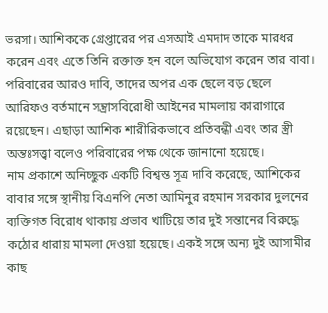ভরসা। আশিককে গ্রেপ্তারের পর এসআই এমদাদ তাকে মারধর করেন এবং এতে তিনি রক্তাক্ত হন বলে অভিযোগ করেন তার বাবা।
পরিবারের আরও দাবি, তাদের অপর এক ছেলে বড় ছেলে আরিফও বর্তমানে সন্ত্রাসবিরোধী আইনের মামলায় কারাগারে রয়েছেন। এছাড়া আশিক শারীরিকভাবে প্রতিবন্ধী এবং তার স্ত্রী অন্তঃসত্ত্বা বলেও পরিবারের পক্ষ থেকে জানানো হয়েছে।
নাম প্রকাশে অনিচ্ছুক একটি বিশ্বস্ত সূত্র দাবি করেছে, আশিকের বাবার সঙ্গে স্থানীয় বিএনপি নেতা আমিনুর রহমান সরকার দুলনের ব্যক্তিগত বিরোধ থাকায় প্রভাব খাটিয়ে তার দুই সন্তানের বিরুদ্ধে কঠোর ধারায় মামলা দেওয়া হয়েছে। একই সঙ্গে অন্য দুই আসামীর কাছ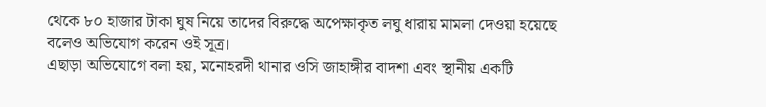থেকে ৮০ হাজার টাকা ঘুষ নিয়ে তাদের বিরুদ্ধে অপেক্ষাকৃত লঘু ধারায় মামলা দেওয়া হয়েছে বলেও অভিযোগ করেন ওই সূত্র।
এছাড়া অভিযোগে বলা হয়, মনোহরদী থানার ওসি জাহাঙ্গীর বাদশা এবং স্থানীয় একটি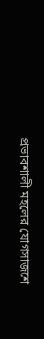প্রভাবশালী মহলের যোগসাজশে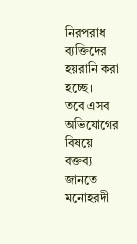নিরপরাধ ব্যক্তিদের হয়রানি করা হচ্ছে।
তবে এসব অভিযোগের বিষয়ে বক্তব্য জানতে মনোহরদী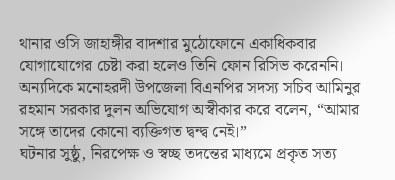থানার ওসি জাহাঙ্গীর বাদশার মুঠোফোনে একাধিকবার যোগাযোগের চেষ্টা করা হলেও তিনি ফোন রিসিভ করেননি।
অন্যদিকে মনোহরদী উপজেলা বিএনপির সদস্য সচিব আমিনুর রহমান সরকার দুলন অভিযোগ অস্বীকার করে বলেন, “আমার সঙ্গে তাদের কোনো ব্যক্তিগত দ্বন্দ্ব নেই।”
ঘটনার সুষ্ঠু, নিরপেক্ষ ও স্বচ্ছ তদন্তের মাধ্যমে প্রকৃত সত্য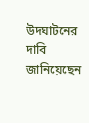উদঘাটনের দাবি জানিয়েছেন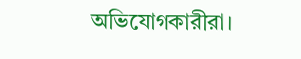অভিযোগকারীরা।